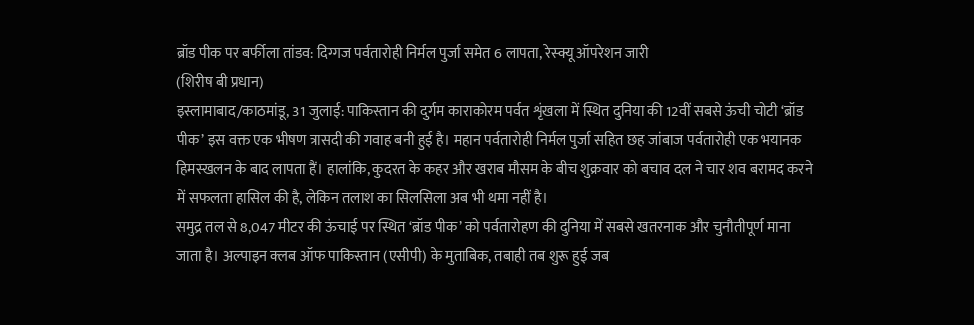ब्रॉड पीक पर बर्फीला तांडव: दिग्गज पर्वतारोही निर्मल पुर्जा समेत 6 लापता, रेस्क्यू ऑपरेशन जारी
(शिरीष बी प्रधान)
इस्लामाबाद/काठमांडू, 31 जुलाई: पाकिस्तान की दुर्गम काराकोरम पर्वत शृंखला में स्थित दुनिया की 12वीं सबसे ऊंची चोटी ‘ब्रॉड पीक’ इस वक्त एक भीषण त्रासदी की गवाह बनी हुई है। महान पर्वतारोही निर्मल पुर्जा सहित छह जांबाज पर्वतारोही एक भयानक हिमस्खलन के बाद लापता हैं। हालांकि, कुदरत के कहर और खराब मौसम के बीच शुक्रवार को बचाव दल ने चार शव बरामद करने में सफलता हासिल की है, लेकिन तलाश का सिलसिला अब भी थमा नहीं है।
समुद्र तल से 8,047 मीटर की ऊंचाई पर स्थित ‘ब्रॉड पीक’ को पर्वतारोहण की दुनिया में सबसे खतरनाक और चुनौतीपूर्ण माना जाता है। अल्पाइन क्लब ऑफ पाकिस्तान (एसीपी) के मुताबिक, तबाही तब शुरू हुई जब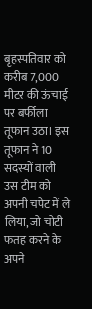बृहस्पतिवार को करीब 7,000 मीटर की ऊंचाई पर बर्फीला तूफान उठा। इस तूफान ने 10 सदस्यों वाली उस टीम को अपनी चपेट में ले लिया, जो चोटी फतह करने के अपने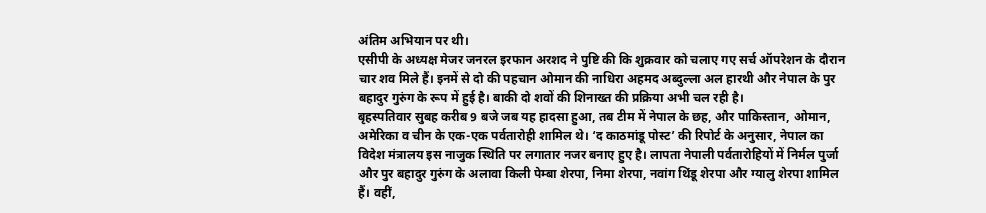अंतिम अभियान पर थी।
एसीपी के अध्यक्ष मेजर जनरल इरफान अरशद ने पुष्टि की कि शुक्रवार को चलाए गए सर्च ऑपरेशन के दौरान चार शव मिले हैं। इनमें से दो की पहचान ओमान की नाधिरा अहमद अब्दुल्ला अल हारथी और नेपाल के पुर बहादुर गुरुंग के रूप में हुई है। बाकी दो शवों की शिनाख्त की प्रक्रिया अभी चल रही है।
बृहस्पतिवार सुबह करीब 9 बजे जब यह हादसा हुआ, तब टीम में नेपाल के छह, और पाकिस्तान, ओमान, अमेरिका व चीन के एक-एक पर्वतारोही शामिल थे। ‘द काठमांडू पोस्ट’ की रिपोर्ट के अनुसार, नेपाल का विदेश मंत्रालय इस नाजुक स्थिति पर लगातार नजर बनाए हुए है। लापता नेपाली पर्वतारोहियों में निर्मल पुर्जा और पुर बहादुर गुरुंग के अलावा किली पेम्बा शेरपा, निमा शेरपा, नवांग थिंडू शेरपा और ग्यालु शेरपा शामिल हैं। वहीं,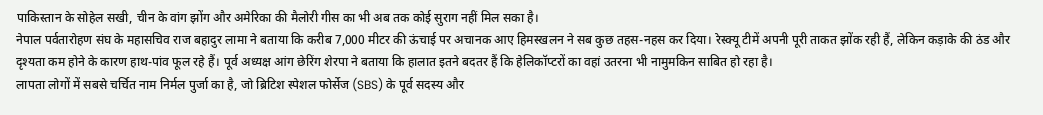पाकिस्तान के सोहेल सखी, चीन के वांग झोंग और अमेरिका की मैलोरी गीस का भी अब तक कोई सुराग नहीं मिल सका है।
नेपाल पर्वतारोहण संघ के महासचिव राज बहादुर लामा ने बताया कि करीब 7,000 मीटर की ऊंचाई पर अचानक आए हिमस्खलन ने सब कुछ तहस-नहस कर दिया। रेस्क्यू टीमें अपनी पूरी ताकत झोंक रही हैं, लेकिन कड़ाके की ठंड और दृश्यता कम होने के कारण हाथ-पांव फूल रहे हैं। पूर्व अध्यक्ष आंग छेरिंग शेरपा ने बताया कि हालात इतने बदतर हैं कि हेलिकॉप्टरों का वहां उतरना भी नामुमकिन साबित हो रहा है।
लापता लोगों में सबसे चर्चित नाम निर्मल पुर्जा का है, जो ब्रिटिश स्पेशल फोर्सेज (SBS) के पूर्व सदस्य और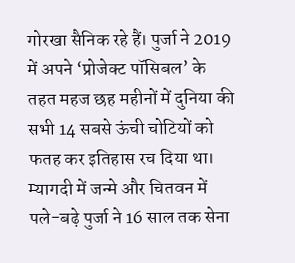गोरखा सैनिक रहे हैं। पुर्जा ने 2019 में अपने ‘प्रोजेक्ट पॉसिबल’ के तहत महज छह महीनों में दुनिया की सभी 14 सबसे ऊंची चोटियों को फतह कर इतिहास रच दिया था। म्यागदी में जन्मे और चितवन में पले-बढ़े पुर्जा ने 16 साल तक सेना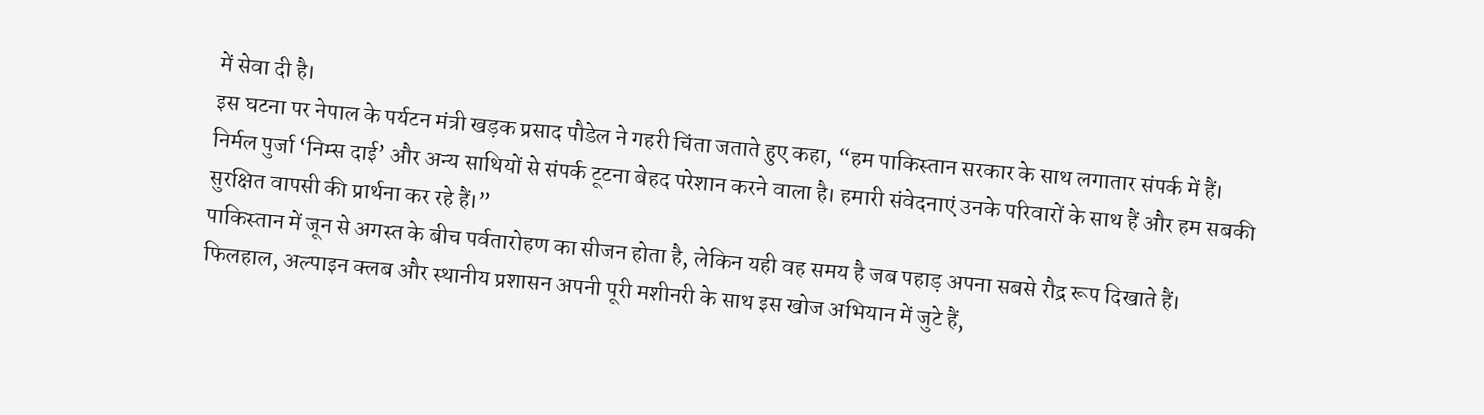में सेवा दी है।
इस घटना पर नेपाल के पर्यटन मंत्री खड़क प्रसाद पौडेल ने गहरी चिंता जताते हुए कहा, “हम पाकिस्तान सरकार के साथ लगातार संपर्क में हैं। निर्मल पुर्जा ‘निम्स दाई’ और अन्य साथियों से संपर्क टूटना बेहद परेशान करने वाला है। हमारी संवेदनाएं उनके परिवारों के साथ हैं और हम सबकी सुरक्षित वापसी की प्रार्थना कर रहे हैं।”
पाकिस्तान में जून से अगस्त के बीच पर्वतारोहण का सीजन होता है, लेकिन यही वह समय है जब पहाड़ अपना सबसे रौद्र रूप दिखाते हैं। फिलहाल, अल्पाइन क्लब और स्थानीय प्रशासन अपनी पूरी मशीनरी के साथ इस खोज अभियान में जुटे हैं,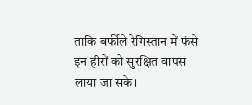ताकि बर्फीले रेगिस्तान में फंसे इन हीरों को सुरक्षित वापस लाया जा सके।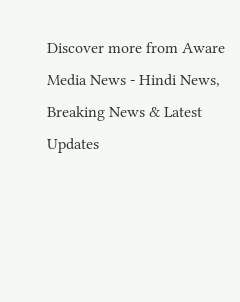Discover more from Aware Media News - Hindi News, Breaking News & Latest Updates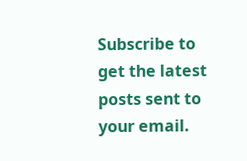Subscribe to get the latest posts sent to your email.